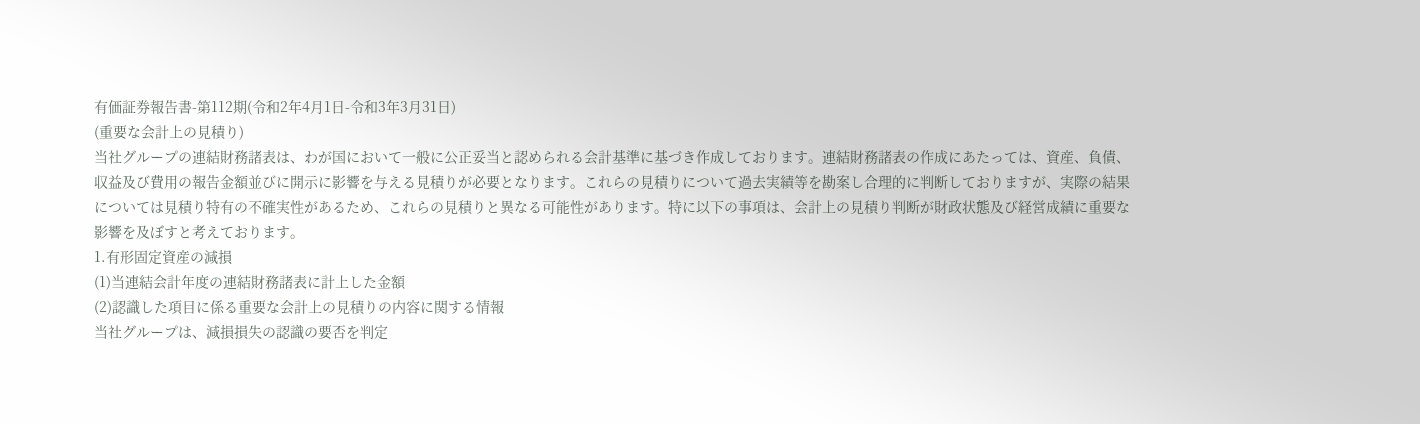有価証券報告書-第112期(令和2年4月1日-令和3年3月31日)
(重要な会計上の見積り)
当社グループの連結財務諸表は、わが国において一般に公正妥当と認められる会計基準に基づき作成しております。連結財務諸表の作成にあたっては、資産、負債、収益及び費用の報告金額並びに開示に影響を与える見積りが必要となります。これらの見積りについて過去実績等を勘案し合理的に判断しておりますが、実際の結果については見積り特有の不確実性があるため、これらの見積りと異なる可能性があります。特に以下の事項は、会計上の見積り判断が財政状態及び経営成績に重要な影響を及ぼすと考えております。
1.有形固定資産の減損
(1)当連結会計年度の連結財務諸表に計上した金額
(2)認識した項目に係る重要な会計上の見積りの内容に関する情報
当社グループは、減損損失の認識の要否を判定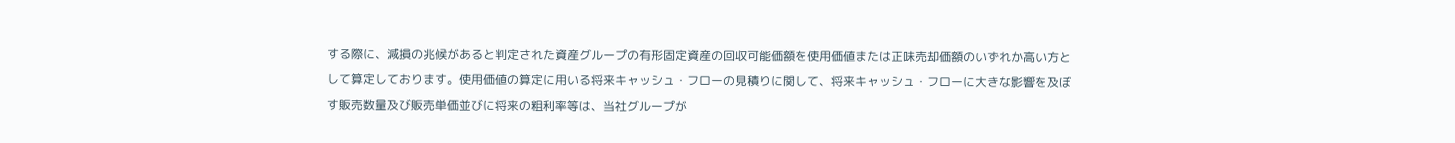する際に、減損の兆候があると判定された資産グループの有形固定資産の回収可能価額を使用価値または正味売却価額のいずれか高い方として算定しております。使用価値の算定に用いる将来キャッシュ・フローの見積りに関して、将来キャッシュ・フローに大きな影響を及ぼす販売数量及び販売単価並びに将来の粗利率等は、当社グループが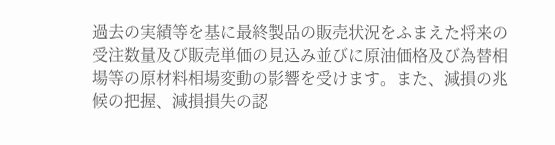過去の実績等を基に最終製品の販売状況をふまえた将来の受注数量及び販売単価の見込み並びに原油価格及び為替相場等の原材料相場変動の影響を受けます。また、減損の兆候の把握、減損損失の認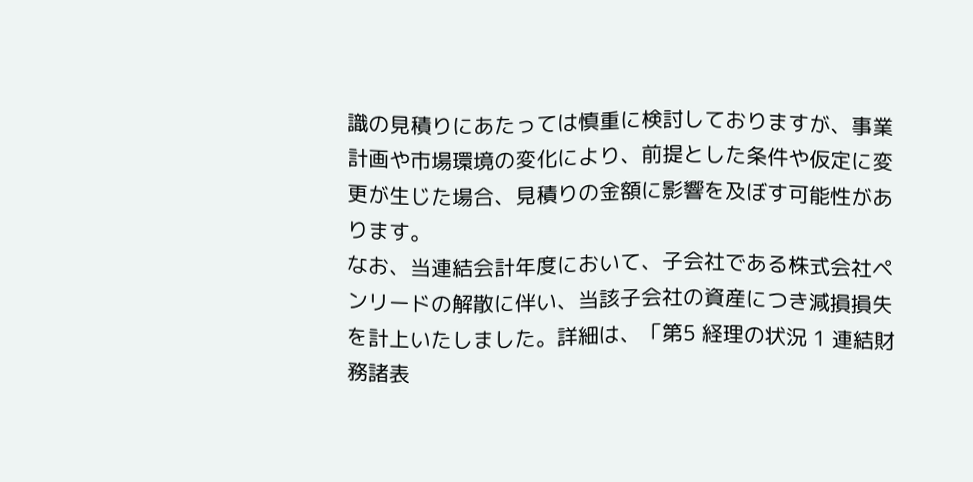識の見積りにあたっては慎重に検討しておりますが、事業計画や市場環境の変化により、前提とした条件や仮定に変更が生じた場合、見積りの金額に影響を及ぼす可能性があります。
なお、当連結会計年度において、子会社である株式会社ペンリードの解散に伴い、当該子会社の資産につき減損損失を計上いたしました。詳細は、「第5 経理の状況 1 連結財務諸表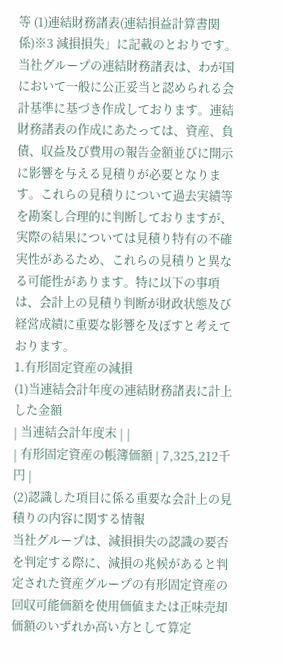等 (1)連結財務諸表(連結損益計算書関係)※3 減損損失」に記載のとおりです。
当社グループの連結財務諸表は、わが国において一般に公正妥当と認められる会計基準に基づき作成しております。連結財務諸表の作成にあたっては、資産、負債、収益及び費用の報告金額並びに開示に影響を与える見積りが必要となります。これらの見積りについて過去実績等を勘案し合理的に判断しておりますが、実際の結果については見積り特有の不確実性があるため、これらの見積りと異なる可能性があります。特に以下の事項は、会計上の見積り判断が財政状態及び経営成績に重要な影響を及ぼすと考えております。
1.有形固定資産の減損
(1)当連結会計年度の連結財務諸表に計上した金額
| 当連結会計年度末 | |
| 有形固定資産の帳簿価額 | 7,325,212千円 |
(2)認識した項目に係る重要な会計上の見積りの内容に関する情報
当社グループは、減損損失の認識の要否を判定する際に、減損の兆候があると判定された資産グループの有形固定資産の回収可能価額を使用価値または正味売却価額のいずれか高い方として算定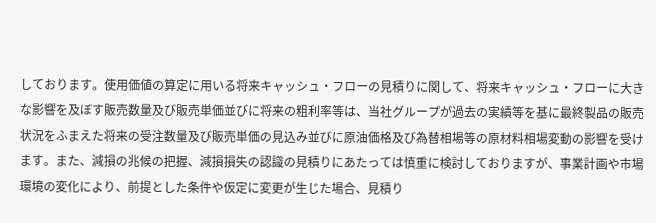しております。使用価値の算定に用いる将来キャッシュ・フローの見積りに関して、将来キャッシュ・フローに大きな影響を及ぼす販売数量及び販売単価並びに将来の粗利率等は、当社グループが過去の実績等を基に最終製品の販売状況をふまえた将来の受注数量及び販売単価の見込み並びに原油価格及び為替相場等の原材料相場変動の影響を受けます。また、減損の兆候の把握、減損損失の認識の見積りにあたっては慎重に検討しておりますが、事業計画や市場環境の変化により、前提とした条件や仮定に変更が生じた場合、見積り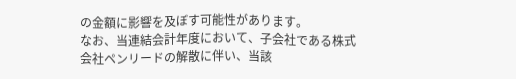の金額に影響を及ぼす可能性があります。
なお、当連結会計年度において、子会社である株式会社ペンリードの解散に伴い、当該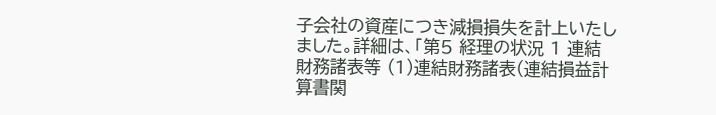子会社の資産につき減損損失を計上いたしました。詳細は、「第5 経理の状況 1 連結財務諸表等 (1)連結財務諸表(連結損益計算書関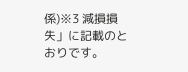係)※3 減損損失」に記載のとおりです。